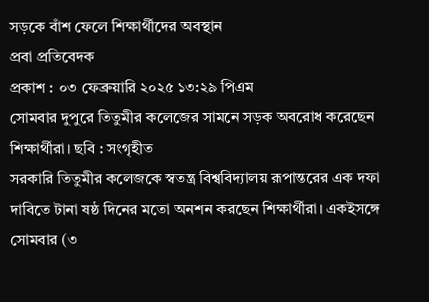সড়কে বাঁশ ফেলে শিক্ষার্থীদের অবস্থান
প্রবা প্রতিবেদক
প্রকাশ : ০৩ ফেব্রুয়ারি ২০২৫ ১৩:২৯ পিএম
সোমবার দুপুরে তিতুমীর কলেজের সামনে সড়ক অবরোধ করেছেন শিক্ষার্থীরা। ছবি : সংগৃহীত
সরকারি তিতুমীর কলেজকে স্বতন্ত্র বিশ্ববিদ্যালয় রূপান্তরের এক দফা দাবিতে টানা ষষ্ঠ দিনের মতো অনশন করছেন শিক্ষার্থীরা। একইসঙ্গে সোমবার (৩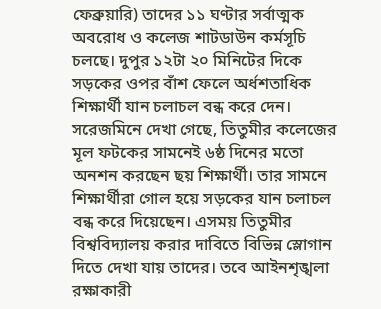ফেব্রুয়ারি) তাদের ১১ ঘণ্টার সর্বাত্মক অবরোধ ও কলেজ শাটডাউন কর্মসূচি চলছে। দুপুর ১২টা ২০ মিনিটের দিকে সড়কের ওপর বাঁশ ফেলে অর্ধশতাধিক শিক্ষার্থী যান চলাচল বন্ধ করে দেন।
সরেজমিনে দেখা গেছে, তিতুমীর কলেজের মূল ফটকের সামনেই ৬ষ্ঠ দিনের মতো অনশন করছেন ছয় শিক্ষার্থী। তার সামনে শিক্ষার্থীরা গোল হয়ে সড়কের যান চলাচল বন্ধ করে দিয়েছেন। এসময় তিতুমীর বিশ্ববিদ্যালয় করার দাবিতে বিভিন্ন স্লোগান দিতে দেখা যায় তাদের। তবে আইনশৃঙ্খলা রক্ষাকারী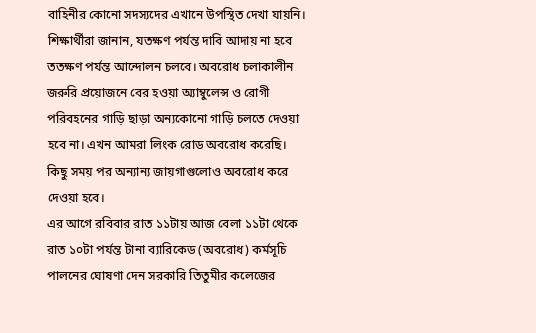বাহিনীর কোনো সদস্যদের এখানে উপস্থিত দেখা যায়নি।
শিক্ষার্থীরা জানান, যতক্ষণ পর্যন্ত দাবি আদায় না হবে ততক্ষণ পর্যন্ত আন্দোলন চলবে। অবরোধ চলাকালীন জরুরি প্রয়োজনে বের হওয়া অ্যাম্বুলেন্স ও রোগী পরিবহনের গাড়ি ছাড়া অন্যকোনো গাড়ি চলতে দেওয়া হবে না। এখন আমরা লিংক রোড অবরোধ করেছি। কিছু সময় পর অন্যান্য জায়গাগুলোও অবরোধ করে দেওয়া হবে।
এর আগে রবিবার রাত ১১টায় আজ বেলা ১১টা থেকে রাত ১০টা পর্যন্ত টানা ব্যারিকেড (অবরোধ) কর্মসূচি পালনের ঘোষণা দেন সরকারি তিতুমীর কলেজের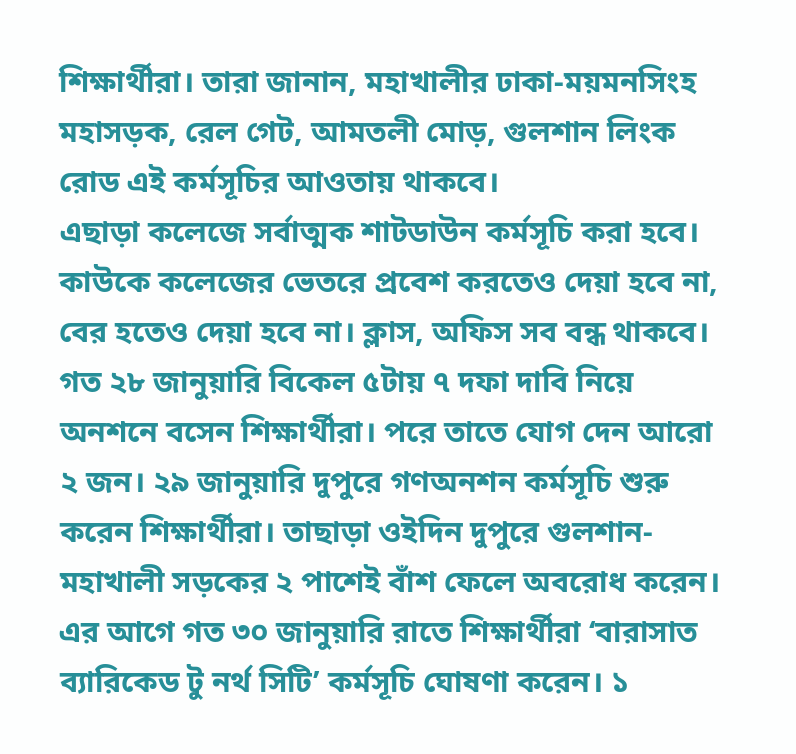শিক্ষার্থীরা। তারা জানান, মহাখালীর ঢাকা-ময়মনসিংহ মহাসড়ক, রেল গেট, আমতলী মোড়, গুলশান লিংক রোড এই কর্মসূচির আওতায় থাকবে।
এছাড়া কলেজে সর্বাত্মক শাটডাউন কর্মসূচি করা হবে। কাউকে কলেজের ভেতরে প্রবেশ করতেও দেয়া হবে না, বের হতেও দেয়া হবে না। ক্লাস, অফিস সব বন্ধ থাকবে।
গত ২৮ জানুয়ারি বিকেল ৫টায় ৭ দফা দাবি নিয়ে অনশনে বসেন শিক্ষার্থীরা। পরে তাতে যোগ দেন আরো ২ জন। ২৯ জানুয়ারি দুপুরে গণঅনশন কর্মসূচি শুরু করেন শিক্ষার্থীরা। তাছাড়া ওইদিন দুপুরে গুলশান-মহাখালী সড়কের ২ পাশেই বাঁশ ফেলে অবরোধ করেন।
এর আগে গত ৩০ জানুয়ারি রাতে শিক্ষার্থীরা ‘বারাসাত ব্যারিকেড টু নর্থ সিটি’ কর্মসূচি ঘোষণা করেন। ১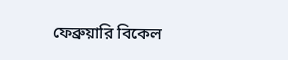ফেব্রুয়ারি বিকেল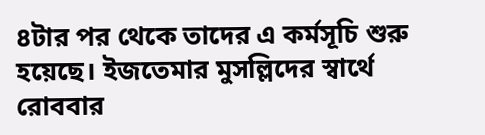৪টার পর থেকে তাদের এ কর্মসূচি শুরু হয়েছে। ইজতেমার মুসল্লিদের স্বার্থে রোববার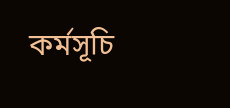কর্মসূচি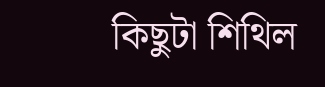কিছুটা শিথিল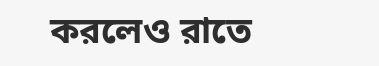করলেও রাতে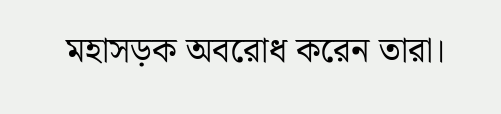মহাসড়ক অবরোধ করেন তারা।